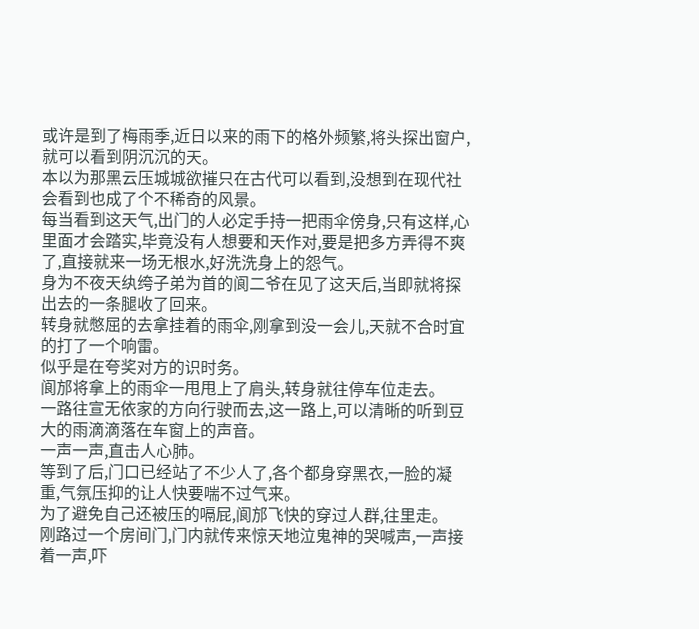或许是到了梅雨季,近日以来的雨下的格外频繁,将头探出窗户,就可以看到阴沉沉的天。
本以为那黑云压城城欲摧只在古代可以看到,没想到在现代社会看到也成了个不稀奇的风景。
每当看到这天气,出门的人必定手持一把雨伞傍身,只有这样,心里面才会踏实,毕竟没有人想要和天作对,要是把多方弄得不爽了,直接就来一场无根水,好洗洗身上的怨气。
身为不夜天纨绔子弟为首的阆二爷在见了这天后,当即就将探出去的一条腿收了回来。
转身就憋屈的去拿挂着的雨伞,刚拿到没一会儿,天就不合时宜的打了一个响雷。
似乎是在夸奖对方的识时务。
阆邡将拿上的雨伞一甩甩上了肩头,转身就往停车位走去。
一路往宣无依家的方向行驶而去,这一路上,可以清晰的听到豆大的雨滴滴落在车窗上的声音。
一声一声,直击人心肺。
等到了后,门口已经站了不少人了,各个都身穿黑衣,一脸的凝重,气氛压抑的让人快要喘不过气来。
为了避免自己还被压的嗝屁,阆邡飞快的穿过人群,往里走。
刚路过一个房间门,门内就传来惊天地泣鬼神的哭喊声,一声接着一声,吓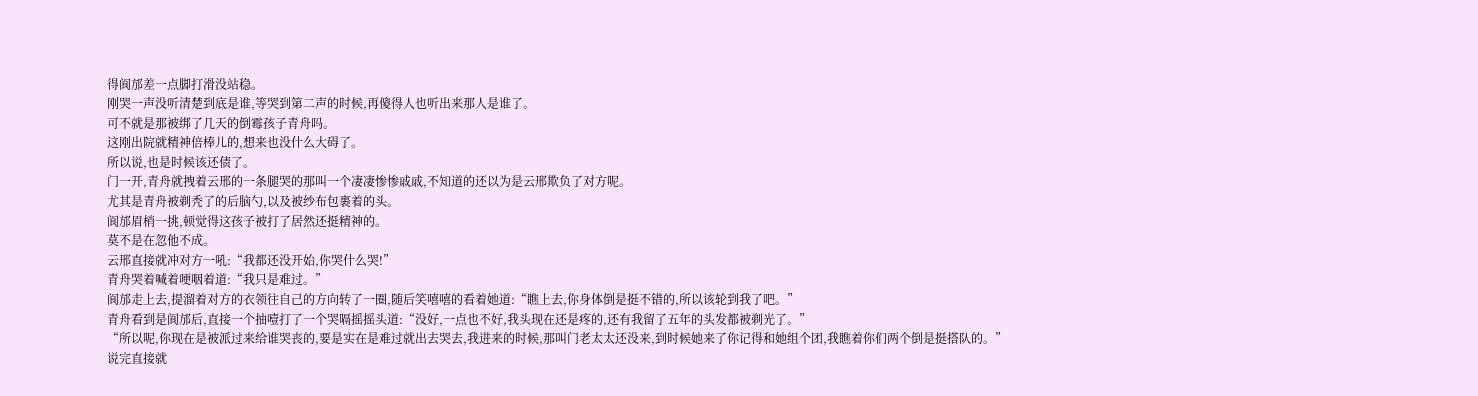得阆邡差一点脚打滑没站稳。
刚哭一声没听清楚到底是谁,等哭到第二声的时候,再傻得人也听出来那人是谁了。
可不就是那被绑了几天的倒霉孩子青舟吗。
这刚出院就精神倍棒儿的,想来也没什么大碍了。
所以说,也是时候该还债了。
门一开,青舟就拽着云邢的一条腿哭的那叫一个凄凄惨惨戚戚,不知道的还以为是云邢欺负了对方呢。
尤其是青舟被剃秃了的后脑勺,以及被纱布包裹着的头。
阆邡眉梢一挑,顿觉得这孩子被打了居然还挺精神的。
莫不是在忽他不成。
云邢直接就冲对方一吼:“我都还没开始,你哭什么哭!”
青舟哭着喊着哽咽着道:“我只是难过。”
阆邡走上去,提溜着对方的衣领往自己的方向转了一圈,随后笑嘻嘻的看着她道:“瞧上去,你身体倒是挺不错的,所以该轮到我了吧。”
青舟看到是阆邡后,直接一个抽噎打了一个哭嗝摇摇头道:“没好,一点也不好,我头现在还是疼的,还有我留了五年的头发都被剃光了。”
“所以呢,你现在是被派过来给谁哭丧的,要是实在是难过就出去哭去,我进来的时候,那叫门老太太还没来,到时候她来了你记得和她组个团,我瞧着你们两个倒是挺搭队的。”
说完直接就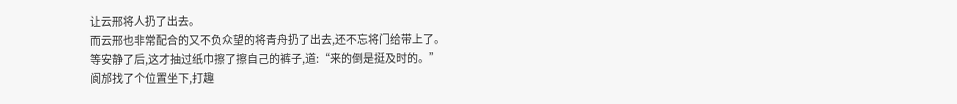让云邢将人扔了出去。
而云邢也非常配合的又不负众望的将青舟扔了出去,还不忘将门给带上了。
等安静了后,这才抽过纸巾擦了擦自己的裤子,道:“来的倒是挺及时的。”
阆邡找了个位置坐下,打趣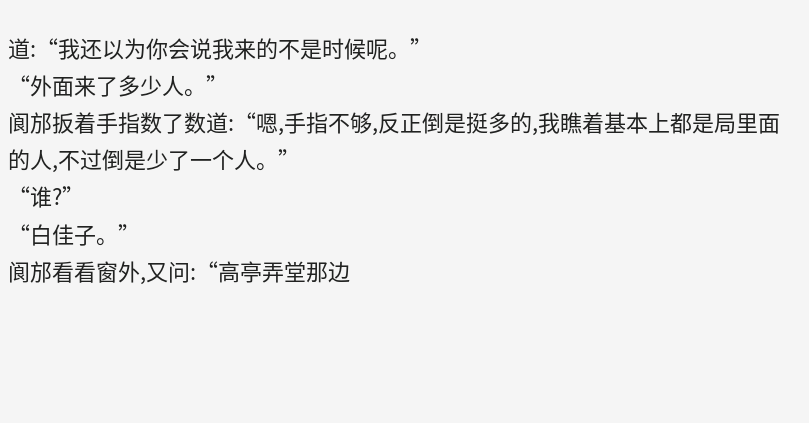道:“我还以为你会说我来的不是时候呢。”
“外面来了多少人。”
阆邡扳着手指数了数道:“嗯,手指不够,反正倒是挺多的,我瞧着基本上都是局里面的人,不过倒是少了一个人。”
“谁?”
“白佳子。”
阆邡看看窗外,又问:“高亭弄堂那边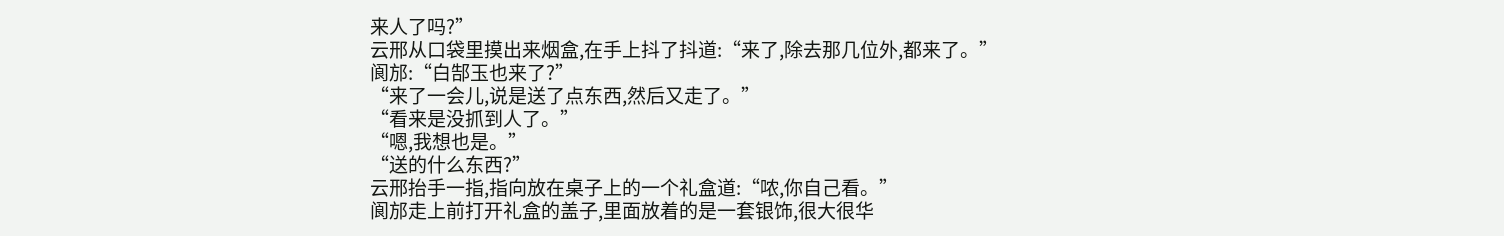来人了吗?”
云邢从口袋里摸出来烟盒,在手上抖了抖道:“来了,除去那几位外,都来了。”
阆邡:“白郜玉也来了?”
“来了一会儿,说是送了点东西,然后又走了。”
“看来是没抓到人了。”
“嗯,我想也是。”
“送的什么东西?”
云邢抬手一指,指向放在桌子上的一个礼盒道:“哝,你自己看。”
阆邡走上前打开礼盒的盖子,里面放着的是一套银饰,很大很华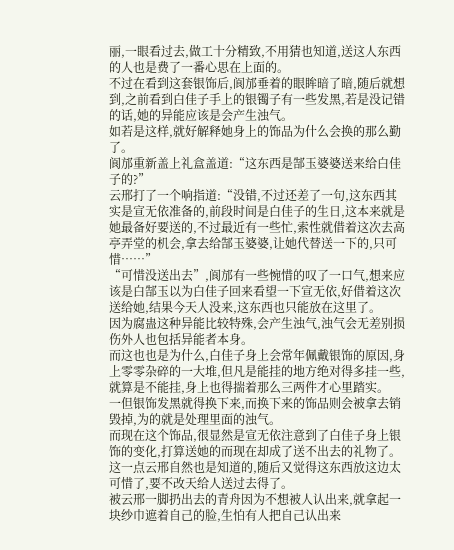丽,一眼看过去,做工十分精致,不用猜也知道,送这人东西的人也是费了一番心思在上面的。
不过在看到这套银饰后,阆邡垂着的眼眸暗了暗,随后就想到,之前看到白佳子手上的银镯子有一些发黑,若是没记错的话,她的异能应该是会产生浊气。
如若是这样,就好解释她身上的饰品为什么会换的那么勤了。
阆邡重新盖上礼盒盖道:“这东西是郜玉婆婆送来给白佳子的?”
云邢打了一个响指道:“没错,不过还差了一句,这东西其实是宣无依准备的,前段时间是白佳子的生日,这本来就是她最备好要送的,不过最近有一些忙,索性就借着这次去高亭弄堂的机会,拿去给郜玉婆婆,让她代替送一下的,只可惜……”
“可惜没送出去”,阆邡有一些惋惜的叹了一口气,想来应该是白郜玉以为白佳子回来看望一下宣无依,好借着这次送给她,结果今天人没来,这东西也只能放在这里了。
因为腐蛊这种异能比较特殊,会产生浊气,浊气会无差别损伤外人也包括异能者本身。
而这也也是为什么,白佳子身上会常年佩戴银饰的原因,身上零零杂碎的一大堆,但凡是能挂的地方绝对得多挂一些,就算是不能挂,身上也得揣着那么三两件才心里踏实。
一但银饰发黑就得换下来,而换下来的饰品则会被拿去销毁掉,为的就是处理里面的浊气。
而现在这个饰品,很显然是宣无依注意到了白佳子身上银饰的变化,打算送她的而现在却成了送不出去的礼物了。
这一点云邢自然也是知道的,随后又觉得这东西放这边太可惜了,要不改天给人送过去得了。
被云邢一脚扔出去的青舟因为不想被人认出来,就拿起一块纱巾遮着自己的脸,生怕有人把自己认出来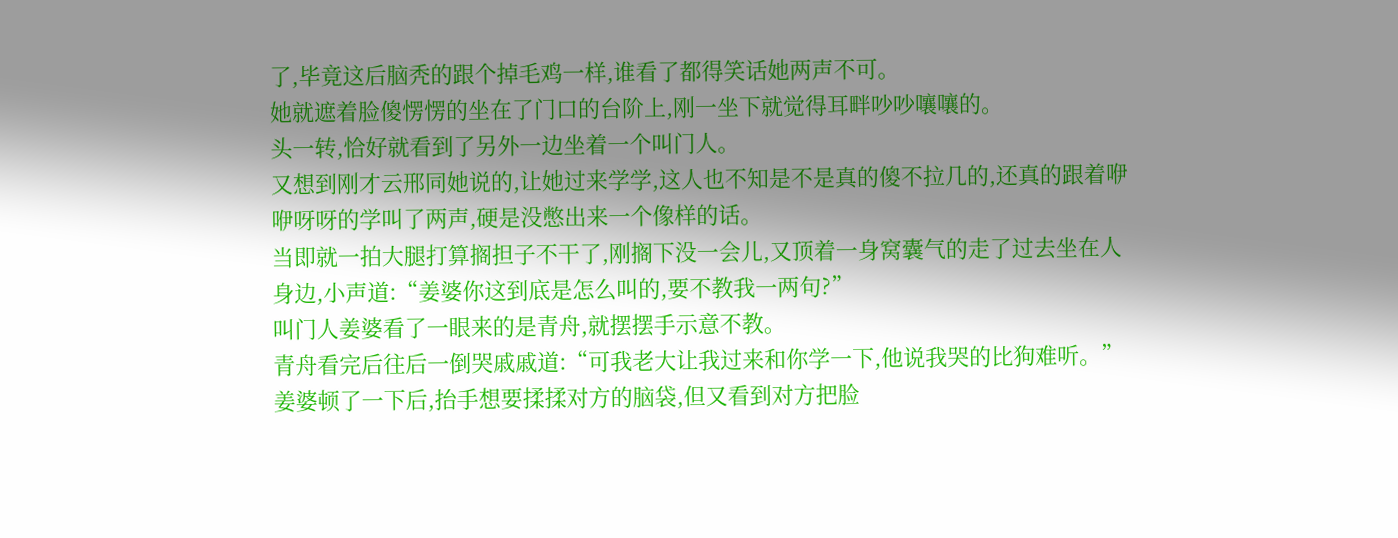了,毕竟这后脑秃的跟个掉毛鸡一样,谁看了都得笑话她两声不可。
她就遮着脸傻愣愣的坐在了门口的台阶上,刚一坐下就觉得耳畔吵吵嚷嚷的。
头一转,恰好就看到了另外一边坐着一个叫门人。
又想到刚才云邢同她说的,让她过来学学,这人也不知是不是真的傻不拉几的,还真的跟着咿咿呀呀的学叫了两声,硬是没憋出来一个像样的话。
当即就一拍大腿打算搁担子不干了,刚搁下没一会儿,又顶着一身窝囊气的走了过去坐在人身边,小声道:“姜婆你这到底是怎么叫的,要不教我一两句?”
叫门人姜婆看了一眼来的是青舟,就摆摆手示意不教。
青舟看完后往后一倒哭戚戚道:“可我老大让我过来和你学一下,他说我哭的比狗难听。”
姜婆顿了一下后,抬手想要揉揉对方的脑袋,但又看到对方把脸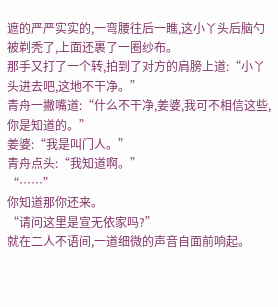遮的严严实实的,一弯腰往后一瞧,这小丫头后脑勺被剃秃了,上面还裹了一圈纱布。
那手又打了一个转,拍到了对方的肩膀上道:“小丫头进去吧,这地不干净。”
青舟一撇嘴道:“什么不干净,姜婆,我可不相信这些,你是知道的。”
姜婆:“我是叫门人。”
青舟点头:“我知道啊。”
“……”
你知道那你还来。
“请问这里是宣无依家吗?”
就在二人不语间,一道细微的声音自面前响起。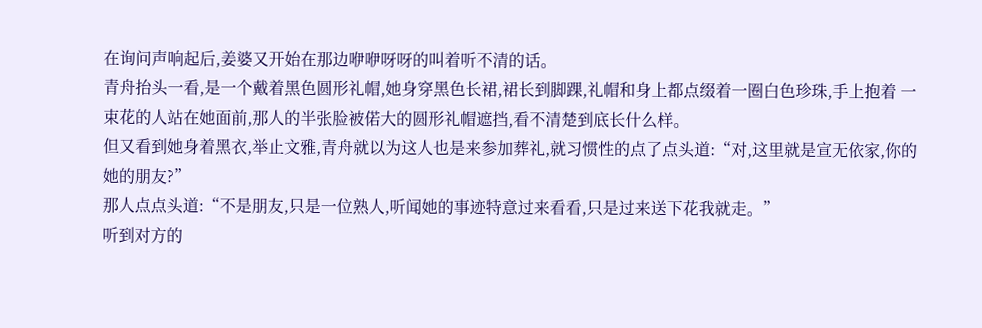在询问声响起后,姜婆又开始在那边咿咿呀呀的叫着听不清的话。
青舟抬头一看,是一个戴着黑色圆形礼帽,她身穿黑色长裙,裙长到脚踝,礼帽和身上都点缀着一圈白色珍珠,手上抱着 一束花的人站在她面前,那人的半张脸被偌大的圆形礼帽遮挡,看不清楚到底长什么样。
但又看到她身着黑衣,举止文雅,青舟就以为这人也是来参加葬礼,就习惯性的点了点头道:“对,这里就是宣无依家,你的她的朋友?”
那人点点头道:“不是朋友,只是一位熟人,听闻她的事迹特意过来看看,只是过来送下花我就走。”
听到对方的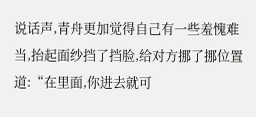说话声,青舟更加觉得自己有一些羞愧难当,抬起面纱挡了挡脸,给对方挪了挪位置道:“在里面,你进去就可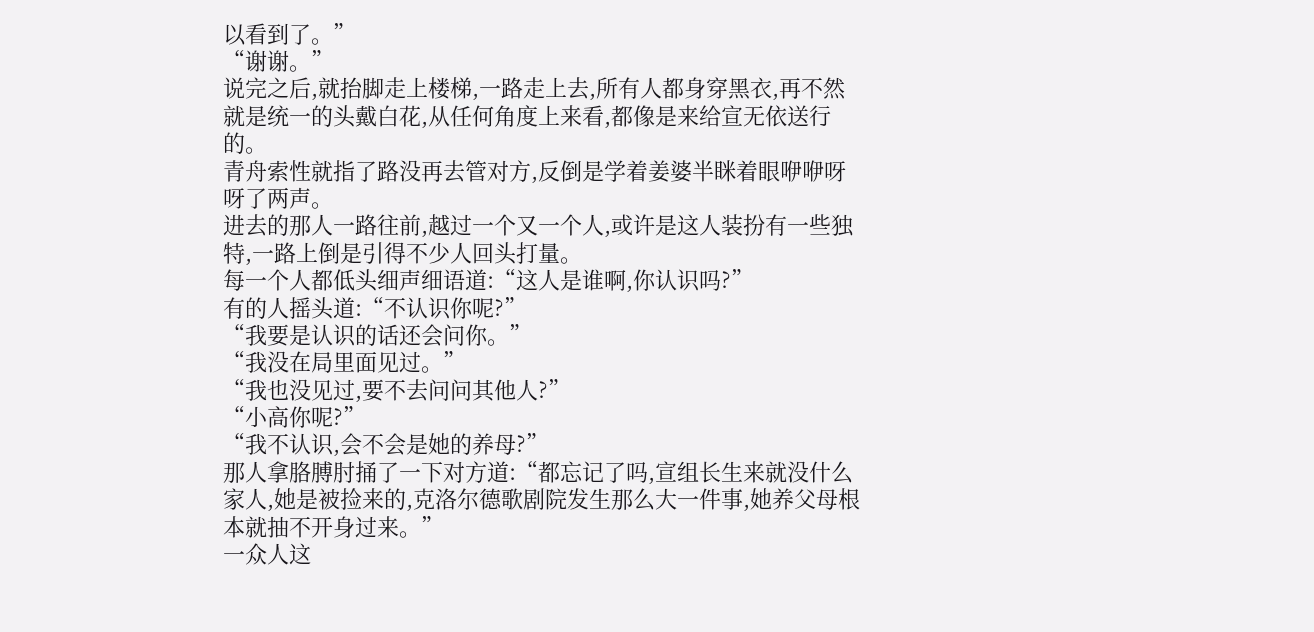以看到了。”
“谢谢。”
说完之后,就抬脚走上楼梯,一路走上去,所有人都身穿黑衣,再不然就是统一的头戴白花,从任何角度上来看,都像是来给宣无依送行的。
青舟索性就指了路没再去管对方,反倒是学着姜婆半眯着眼咿咿呀呀了两声。
进去的那人一路往前,越过一个又一个人,或许是这人装扮有一些独特,一路上倒是引得不少人回头打量。
每一个人都低头细声细语道:“这人是谁啊,你认识吗?”
有的人摇头道:“不认识你呢?”
“我要是认识的话还会问你。”
“我没在局里面见过。”
“我也没见过,要不去问问其他人?”
“小高你呢?”
“我不认识,会不会是她的养母?”
那人拿胳膊肘捅了一下对方道:“都忘记了吗,宣组长生来就没什么家人,她是被捡来的,克洛尔德歌剧院发生那么大一件事,她养父母根本就抽不开身过来。”
一众人这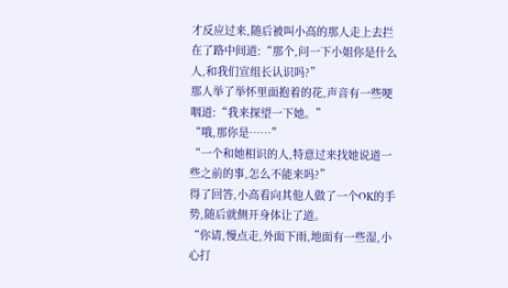才反应过来,随后被叫小高的那人走上去拦在了路中间道:“那个,问一下小姐你是什么人,和我们宣组长认识吗?”
那人举了举怀里面抱着的花,声音有一些哽咽道:“我来探望一下她。”
“哦,那你是……”
“一个和她相识的人,特意过来找她说道一些之前的事,怎么不能来吗?”
得了回答,小高看向其他人做了一个OK的手势,随后就侧开身体让了道。
“你请,慢点走,外面下雨,地面有一些湿,小心打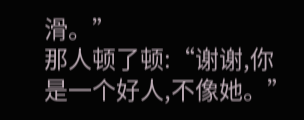滑。”
那人顿了顿:“谢谢,你是一个好人,不像她。”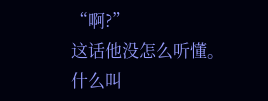“啊?”
这话他没怎么听懂。
什么叫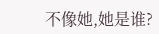不像她,她是谁?